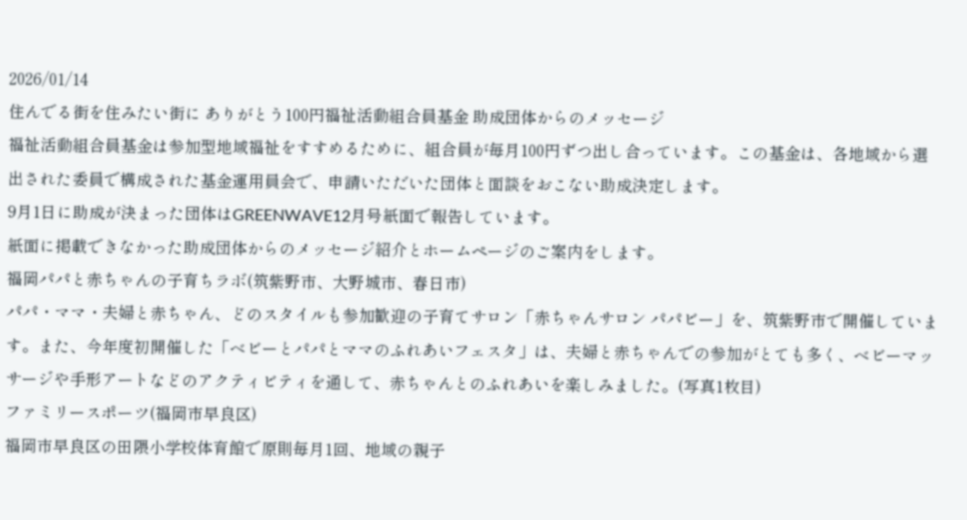2026/01/14
住んでる街を住みたい街に ありがとう100円福祉活動組合員基金 助成団体からのメッセージ
福祉活動組合員基金は参加型地域福祉をすすめるために、組合員が毎月100円ずつ出し合っています。この基金は、各地域から選出された委員で構成された基金運用員会で、申請いただいた団体と面談をおこない助成決定します。
9月1日に助成が決まった団体はGREENWAVE12月号紙面で報告しています。
紙面に掲載できなかった助成団体からのメッセージ紹介とホームページのご案内をします。
福岡パパと赤ちゃんの子育ちラボ(筑紫野市、大野城市、春日市)
パパ・ママ・夫婦と赤ちゃん、どのスタイルも参加歓迎の子育てサロン「赤ちゃんサロン パパビー」を、筑紫野市で開催しています。また、今年度初開催した「ベビーとパパとママのふれあいフェスタ」は、夫婦と赤ちゃんでの参加がとても多く、ベビーマッサージや手形アートなどのアクティビティを通して、赤ちゃんとのふれあいを楽しみました。(写真1枚目)
ファミリースポーツ(福岡市早良区)
福岡市早良区の田隈小学校体育館で原則毎月1回、地域の親子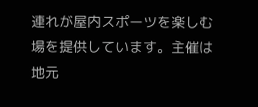連れが屋内スポーツを楽しむ場を提供しています。主催は地元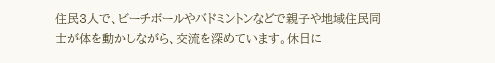住民3人で、ビーチボールやバドミントンなどで親子や地域住民同士が体を動かしながら、交流を深めています。休日に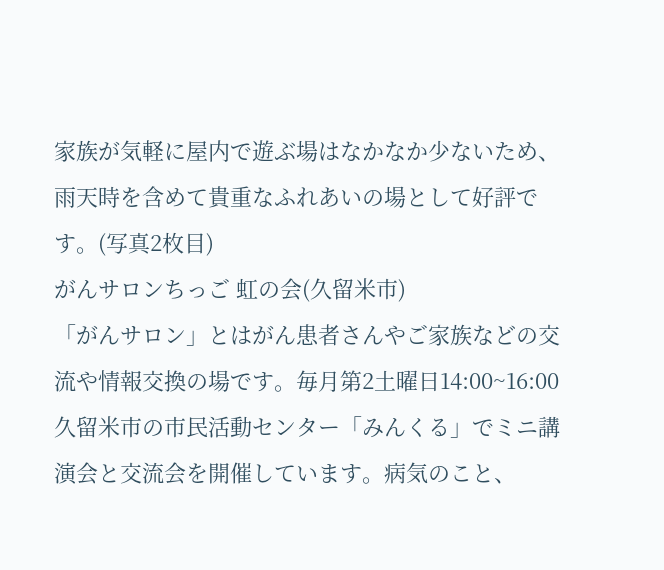家族が気軽に屋内で遊ぶ場はなかなか少ないため、雨天時を含めて貴重なふれあいの場として好評です。(写真2枚目)
がんサロンちっご 虹の会(久留米市)
「がんサロン」とはがん患者さんやご家族などの交流や情報交換の場です。毎月第2土曜日14:00~16:00 久留米市の市民活動センター「みんくる」でミニ講演会と交流会を開催しています。病気のこと、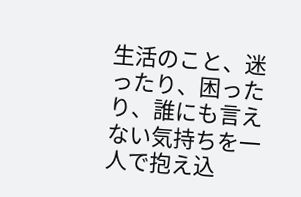生活のこと、迷ったり、困ったり、誰にも言えない気持ちを一人で抱え込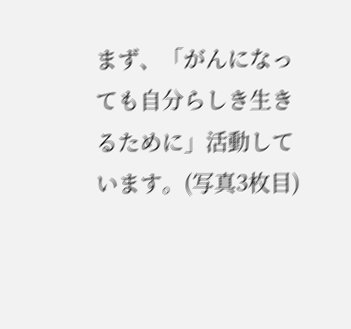まず、「がんになっても自分らしき生きるために」活動しています。(写真3枚目)